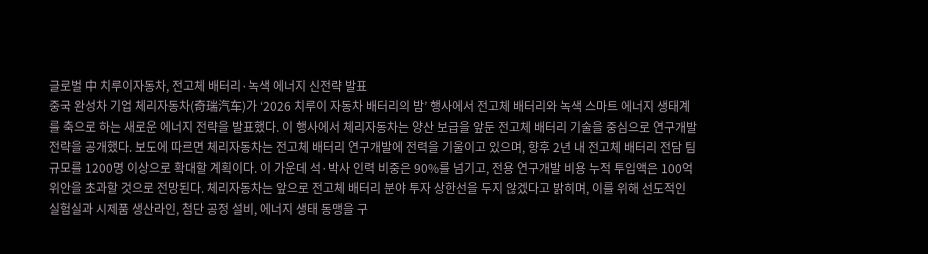글로벌 中 치루이자동차, 전고체 배터리·녹색 에너지 신전략 발표
중국 완성차 기업 체리자동차(奇瑞汽车)가 ‘2026 치루이 자동차 배터리의 밤’ 행사에서 전고체 배터리와 녹색 스마트 에너지 생태계를 축으로 하는 새로운 에너지 전략을 발표했다. 이 행사에서 체리자동차는 양산 보급을 앞둔 전고체 배터리 기술을 중심으로 연구개발 전략을 공개했다. 보도에 따르면 체리자동차는 전고체 배터리 연구개발에 전력을 기울이고 있으며, 향후 2년 내 전고체 배터리 전담 팀 규모를 1200명 이상으로 확대할 계획이다. 이 가운데 석·박사 인력 비중은 90%를 넘기고, 전용 연구개발 비용 누적 투입액은 100억 위안을 초과할 것으로 전망된다. 체리자동차는 앞으로 전고체 배터리 분야 투자 상한선을 두지 않겠다고 밝히며, 이를 위해 선도적인 실험실과 시제품 생산라인, 첨단 공정 설비, 에너지 생태 동맹을 구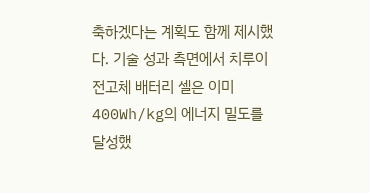축하겠다는 계획도 함께 제시했다. 기술 성과 측면에서 치루이 전고체 배터리 셀은 이미 400Wh/kg의 에너지 밀도를 달성했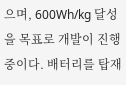으며, 600Wh/kg 달성을 목표로 개발이 진행 중이다. 배터리를 탑재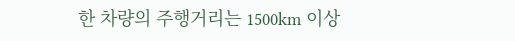한 차량의 주행거리는 1500km 이상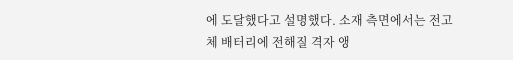에 도달했다고 설명했다. 소재 측면에서는 전고체 배터리에 전해질 격자 앵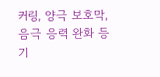커링, 양극 보호막, 음극 응력 완화 등 기